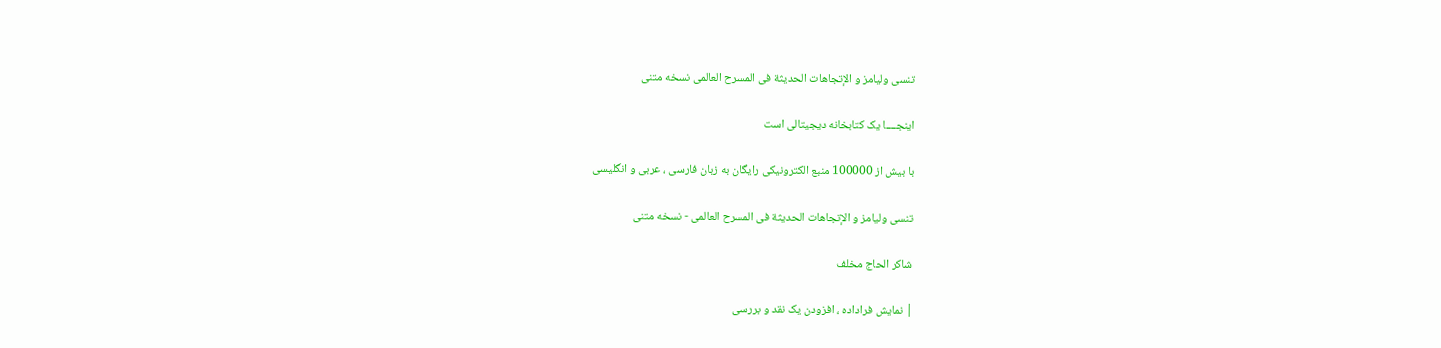تنسی ولیامز و الإتجاهات الحدیثة فی المسرح العالمی نسخه متنی

اینجــــا یک کتابخانه دیجیتالی است

با بیش از 100000 منبع الکترونیکی رایگان به زبان فارسی ، عربی و انگلیسی

تنسی ولیامز و الإتجاهات الحدیثة فی المسرح العالمی - نسخه متنی

شاکر الحاج مخلف

| نمايش فراداده ، افزودن یک نقد و بررسی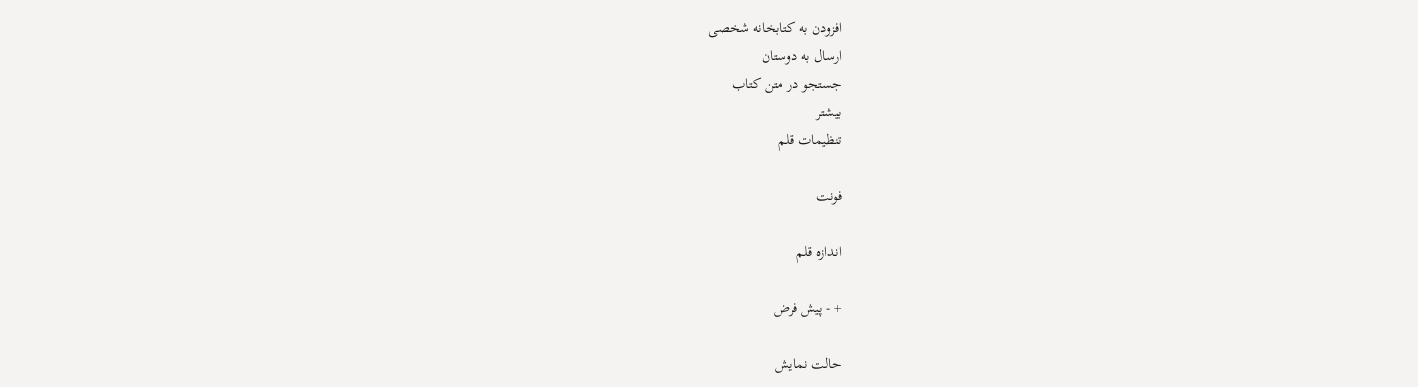افزودن به کتابخانه شخصی
ارسال به دوستان
جستجو در متن کتاب
بیشتر
تنظیمات قلم

فونت

اندازه قلم

+ - پیش فرض

حالت نمایش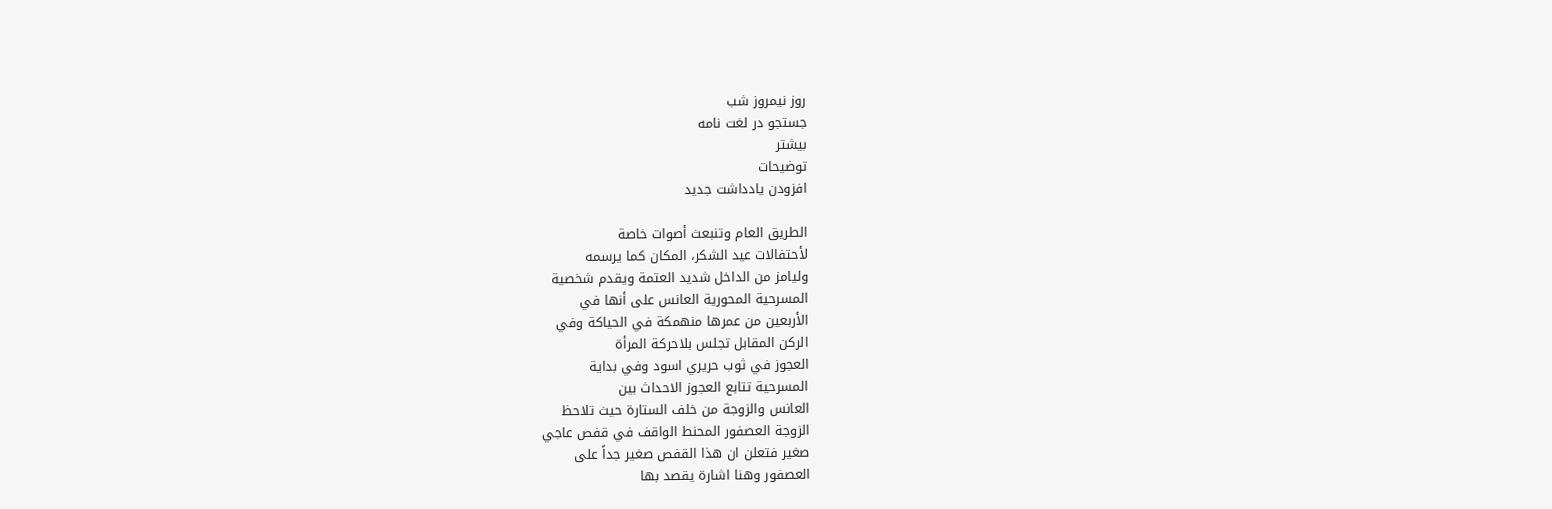روز نیمروز شب
جستجو در لغت نامه
بیشتر
توضیحات
افزودن یادداشت جدید

الطريق العام وتنبعث أصوات خاصة
لأحتفالات عيد الشكر، المكان كما يرسمه
وليامز من الداخل شديد العتمة ويقدم شخصية
المسرحية المحورية العانس على أنها في
الأربعين من عمرها منهمكة في الحياكة وفي
الركن المقابل تجلس بلاحركة المرأة
العجوز في ثوب حريري اسود وفي بداية
المسرحية تتابع العجوز الاحداث بين
العانس والزوجة من خلف الستارة حيث تلاحظ
الزوجة العصفور المحنط الواقف في قفص عاجي
صغير فتعلن ان هذا القفص صغير جداً على
العصفور وهنا اشارة يقصد بها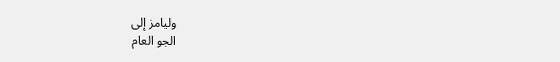وليامز إلى
الجو العام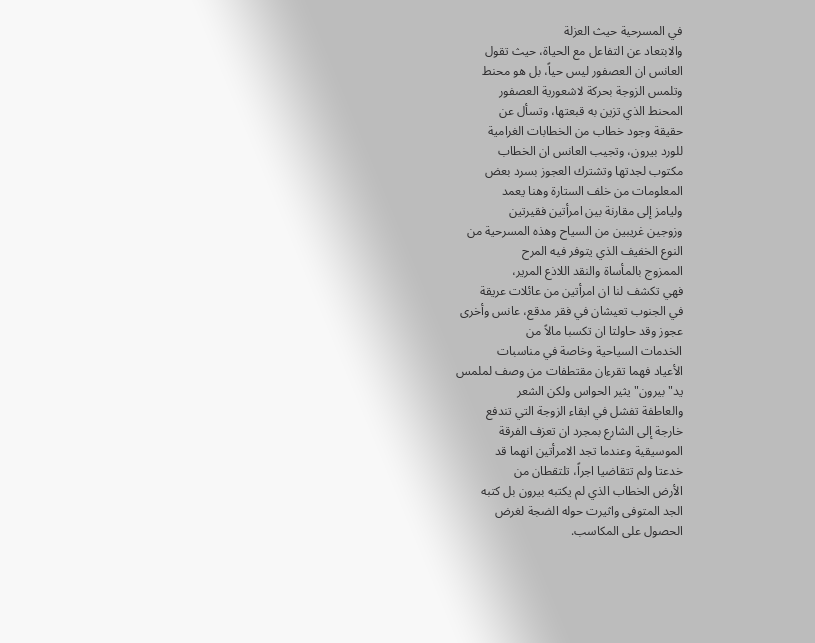في المسرحية حيث العزلة
والابتعاد عن التفاعل مع الحياة، حيث تقول
العانس ان العصفور ليس حياً، بل هو محنط
وتلمس الزوجة بحركة لاشعورية العصفور
المحنط الذي تزين به قبعتها، وتسأل عن
حقيقة وجود خطاب من الخطابات الغرامية
للورد بيرون، وتجيب العانس ان الخطاب
مكتوب لجدتها وتشترك العجوز بسرد بعض
المعلومات من خلف الستارة وهنا يعمد
وليامز إلى مقارنة بين امرأتين فقيرتين
وزوجين غريبين من السياح وهذه المسرحية من
النوع الخفيف الذي يتوفر فيه المرح
الممزوج بالمأساة والنقد اللاذع المرير،
فهي تكشف لنا ان امرأتين من عائلات عريقة
في الجنوب تعيشان في فقر مدقع، عانس وأخرى
عجوز وقد حاولتا ان تكسبا مالاً من
الخدمات السياحية وخاصة في مناسبات
الأعياد فهما تقرءان مقتطفات من وصف لملمس
يد" بيرون" يثير الحواس ولكن الشعر
والعاطفة تفشل في ابقاء الزوجة التي تندفع
خارجة إلى الشارع بمجرد ان تعزف الفرقة
الموسيقية وعندما تجد الامرأتين انهما قد
خدعتا ولم تتقاضيا اجراً، تلتقطان من
الأرض الخطاب الذي لم يكتبه بيرون بل كتبه
الجد المتوفى واثيرت حوله الضجة لغرض
الحصول على المكاسب.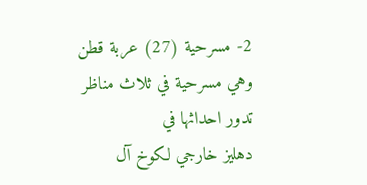2- مسرحية (27) عربة قطن
وهي مسرحية في ثلاث مناظر تدور احداثها في
دهليز خارجي لكوخ آل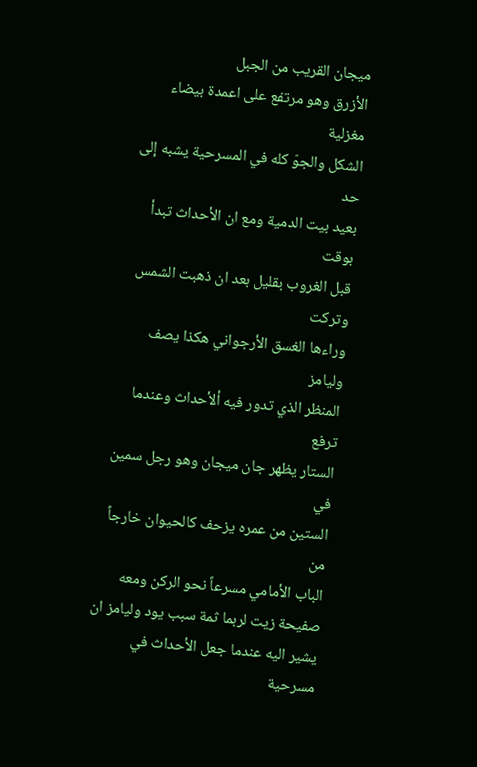ميجان القريب من الجبل
الأزرق وهو مرتفع على اعمدة بيضاء مغزلية
الشكل والجوّ كله في المسرحية يشبه إلى حد
بعيد بيت الدمية ومع ان الأحداث تبدأ بوقت
قبل الغروب بقليل بعد ان ذهبت الشمس وتركت
وراءها الغسق الأرجواني هكذا يصف وليامز
المنظر الذي تدور فيه ألأحداث وعندما ترفع
الستار يظهر جان ميجان وهو رجل سمين في
الستين من عمره يزحف كالحيوان خارجاً من
الباب الأمامي مسرعاً نحو الركن ومعه
صفيحة زيت لربما ثمة سبب يود وليامز ان
يشير اليه عندما جعل الأحداث في مسرحية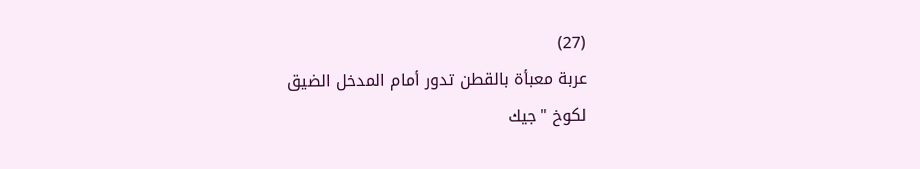(27)
عربة معبأة بالقطن تدور أمام المدخل الضيق
لكوخ "جيك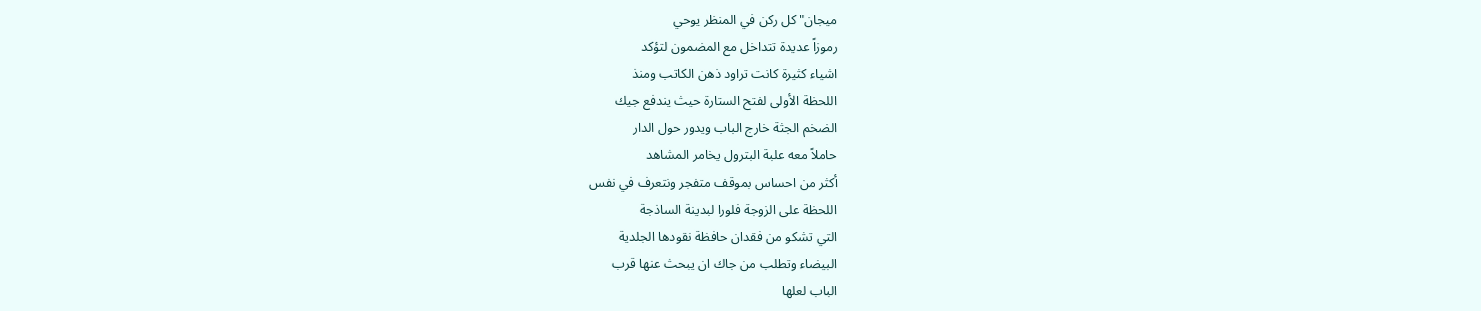ميجان" كل ركن في المنظر يوحي
رموزاً عديدة تتداخل مع المضمون لتؤكد
اشياء كثيرة كانت تراود ذهن الكاتب ومنذ
اللحظة الأولى لفتح الستارة حيث يندفع جيك
الضخم الجثة خارج الباب ويدور حول الدار
حاملاً معه علبة البترول يخامر المشاهد
أكثر من احساس بموقف متفجر ونتعرف في نفس
اللحظة على الزوجة فلورا لبدينة الساذجة
التي تشكو من فقدان حافظة نقودها الجلدية
البيضاء وتطلب من جاك ان يبحث عنها قرب
الباب لعلها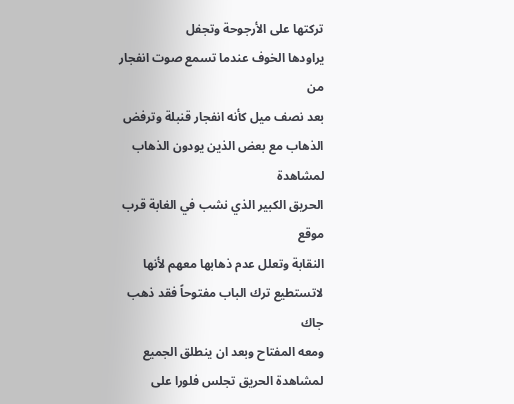تركتها على الأرجوحة وتجفل
يراودها الخوف عندما تسمع صوت انفجار من
بعد نصف ميل كأنه انفجار قنبلة وترفض
الذهاب مع بعض الذين يودون الذهاب لمشاهدة
الحريق الكبير الذي نشب في الغابة قرب موقع
النقابة وتعلل عدم ذهابها معهم لأنها
لاتستطيع ترك الباب مفتوحاً فقد ذهب جاك
ومعه المفتاح وبعد ان ينطلق الجميع
لمشاهدة الحريق تجلس فلورا على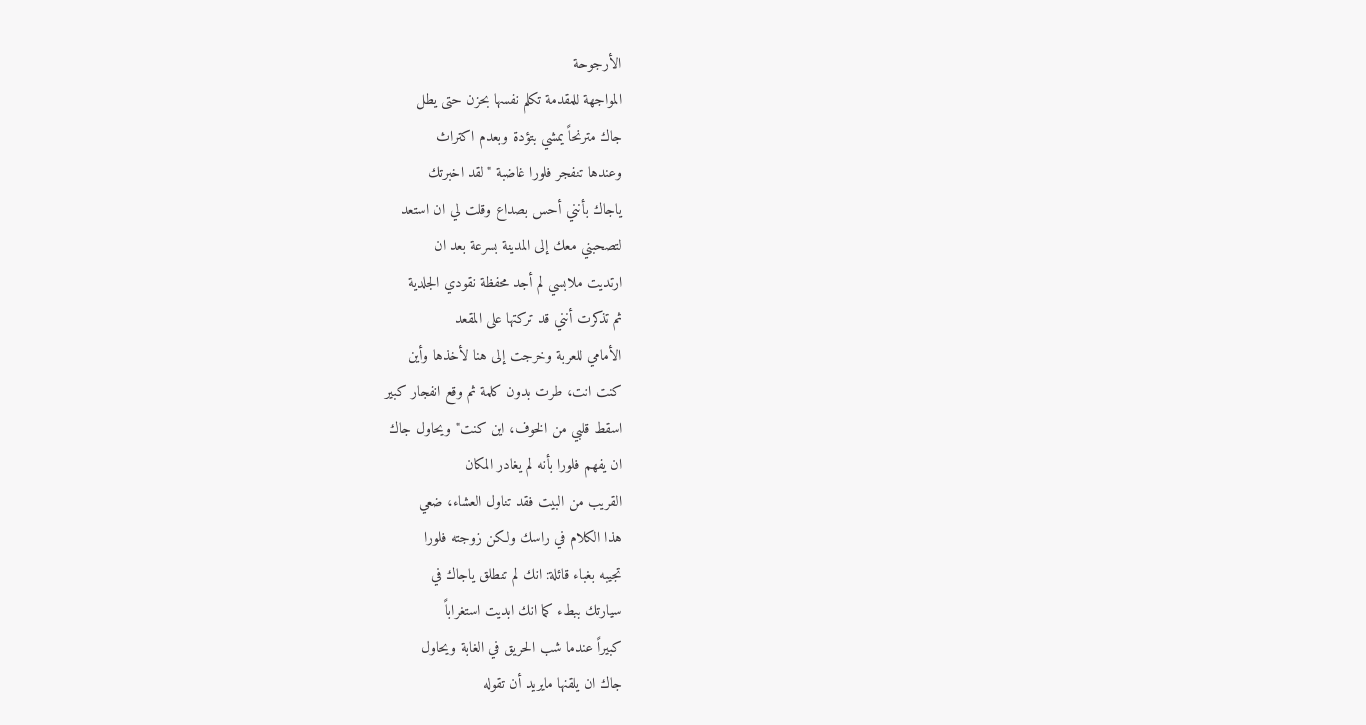الأرجوحة
المواجهة للمقدمة تكلم نفسها بحزن حتى يطل
جاك مترنحاً يمشي بتؤدة وبعدم اكتراث
وعندها تنفجر فلورا غاضبة "لقد اخبرتك
ياجاك بأنني أحس بصداع وقلت لي ان استعد
لتصحبني معك إلى المدينة بسرعة بعد ان
ارتديت ملابسي لم أجد محفظة نقودي الجلدية
ثم تذكرت أنني قد تركتها على المقعد
الأمامي للعربة وخرجت إلى هنا لأخذها وأين
كنت انت، طرت بدون كلمة ثم وقع انفجار كبير
اسقط قلبي من الخوف، اين كنت" ويحاول جاك
ان يفهم فلورا بأنه لم يغادر المكان
القريب من البيت فقد تناول العشاء، ضعي
هذا الكلام في راسك ولكن زوجته فلورا
تجيبه بغباء قائلة: انك لم تنطلق ياجاك في
سيارتك ببطء كما انك ابديت استغراباً
كبيراً عندما شب الحريق في الغابة ويحاول
جاك ان يلقنها مايريد أن تقوله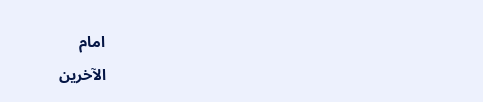امام
الآخرين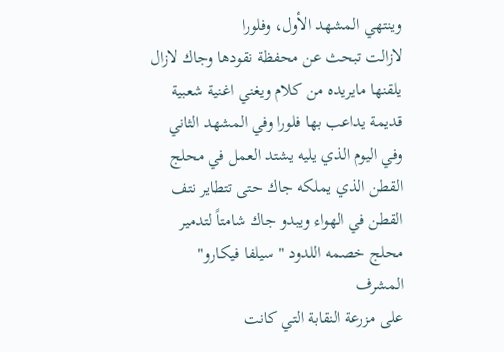وينتهي المشهد الأول، وفلورا
لازالت تبحث عن محفظة نقودها وجاك لازال
يلقنها مايريده من كلام ويغني اغنية شعبية
قديمة يداعب بها فلورا وفي المشهد الثاني
وفي اليوم الذي يليه يشتد العمل في محلج
القطن الذي يملكه جاك حتى تتطاير نتف
القطن في الهواء ويبدو جاك شامتاً لتدمير
محلج خصمه اللدود " سيلفا فيكارو" المشرف
على مزرعة النقابة التي كانت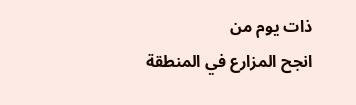ذات يوم من
انجح المزارع في المنطقة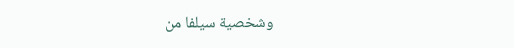وشخصية سيلفا من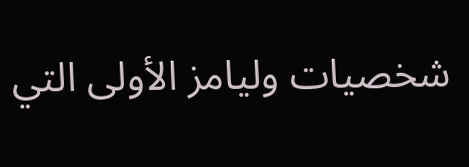شخصيات وليامز الأولى التي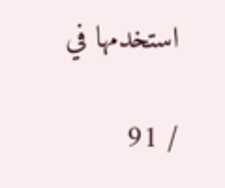استخدمها في

/ 91